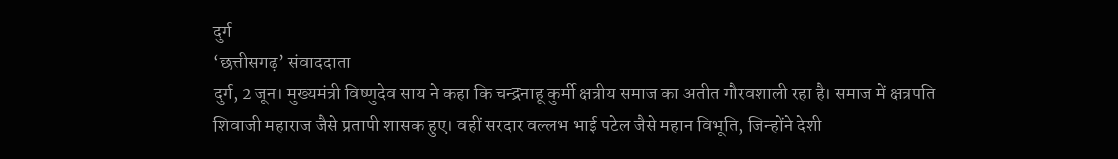दुर्ग
‘छत्तीसगढ़’ संवाददाता
दुर्ग, 2 जून। मुख्यमंत्री विष्णुदेव साय ने कहा कि चन्द्रनाहू कुर्मी क्षत्रीय समाज का अतीत गौरवशाली रहा है। समाज में क्षत्रपति शिवाजी महाराज जैसे प्रतापी शासक हुए। वहीं सरदार वल्लभ भाई पटेल जैसे महान विभूति, जिन्होंने देशी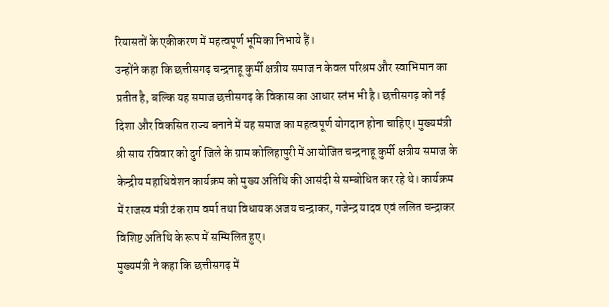रियासतों के एकीकरण में महत्वपूर्ण भूमिका निभाये हैं।
उन्होंने कहा कि छत्तीसगढ़ चन्द्रनाहू कुर्मी क्षत्रीय समाज न केवल परिश्रम और स्वाभिमान का प्रतीत है, बल्कि यह समाज छत्तीसगढ़ के विकास का आधार स्तंभ भी है। छत्तीसगढ़ को नई दिशा और विकसित राज्य बनाने में यह समाज का महत्वपूर्ण योगदान होना चाहिए। मुख्यमंत्री श्री साय रविवार को दुर्ग जिले के ग्राम कोलिहापुरी में आयोजित चन्द्रनाहू कुर्मी क्षत्रीय समाज के केन्द्रीय महाधिवेशन कार्यक्रम को मुख्य अतिथि की आसंदी से सम्बोधित कर रहे थे। कार्यक्रम में राजस्व मंत्री टंक राम वर्मा तथा विधायक अजय चन्द्राकर, गजेन्द्र यादव एवं ललित चन्द्राकर विशिष्ट अतिथि के रूप में सम्मिलित हुए।
मुख्यमंत्री ने कहा कि छत्तीसगढ़ में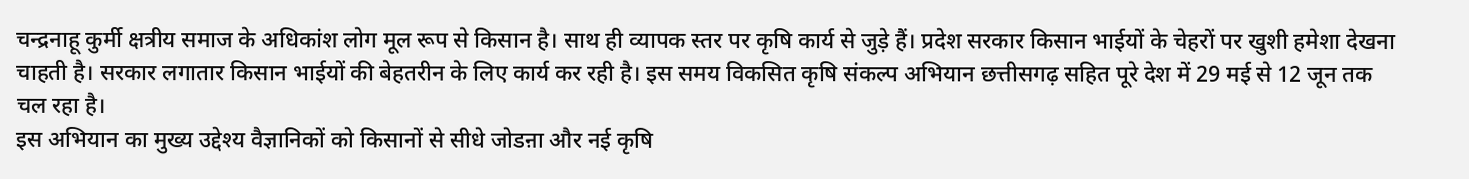चन्द्रनाहू कुर्मी क्षत्रीय समाज के अधिकांश लोग मूल रूप से किसान है। साथ ही व्यापक स्तर पर कृषि कार्य से जुड़े हैं। प्रदेश सरकार किसान भाईयों के चेहरों पर खुशी हमेशा देखना चाहती है। सरकार लगातार किसान भाईयों की बेहतरीन के लिए कार्य कर रही है। इस समय विकसित कृषि संकल्प अभियान छत्तीसगढ़ सहित पूरे देश में 29 मई से 12 जून तक चल रहा है।
इस अभियान का मुख्य उद्देश्य वैज्ञानिकों को किसानों से सीधे जोडऩा और नई कृषि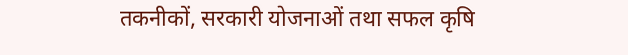तकनीकों, सरकारी योजनाओं तथा सफल कृषि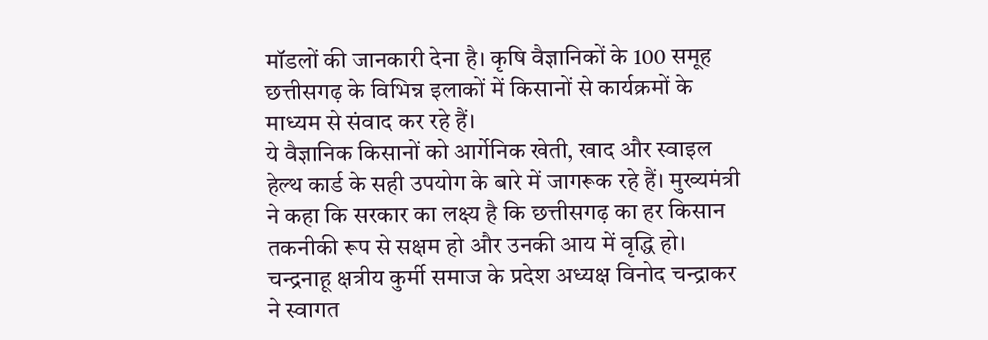मॉडलों की जानकारी देना है। कृषि वैज्ञानिकों के 100 समूह छत्तीसगढ़ के विभिन्न इलाकों में किसानों से कार्यक्रमों के माध्यम से संवाद कर रहे हैं।
ये वैज्ञानिक किसानों को आर्गेनिक खेती, खाद और स्वाइल हेल्थ कार्ड के सही उपयोग के बारे में जागरूक रहे हैं। मुख्यमंत्री ने कहा कि सरकार का लक्ष्य है कि छत्तीसगढ़ का हर किसान तकनीकी रूप से सक्षम हो और उनकी आय में वृद्धि हो। चन्द्रनाहू क्षत्रीय कुर्मी समाज के प्रदेश अध्यक्ष विनोद चन्द्राकर ने स्वागत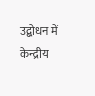उद्बोधन में केन्द्रीय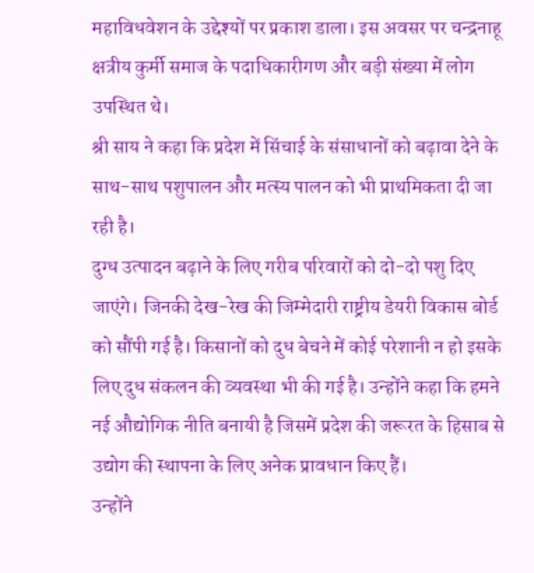महाविधवेशन के उद्देश्यों पर प्रकाश डाला। इस अवसर पर चन्द्रनाहू क्षत्रीय कुर्मी समाज के पदाधिकारीगण और बड़ी संख्या में लोग उपस्थित थे।
श्री साय ने कहा कि प्रदेश में सिंचाई के संसाधानों को बढ़ावा देने के साथ-साथ पशुपालन और मत्स्य पालन को भी प्राथमिकता दी जा रही है।
दुग्ध उत्पादन बढ़ाने के लिए गरीब परिवारों को दो-दो पशु दिए जाएंगे। जिनकी देख-रेख की जिम्मेदारी राष्ट्रीय डेयरी विकास बोर्ड को सौंपी गई है। किसानों को दुध बेचने में कोई परेशानी न हो इसके लिए दुध संकलन की व्यवस्था भी की गई है। उन्होंने कहा कि हमने नई औद्योगिक नीति बनायी है जिसमें प्रदेश की जरूरत के हिसाब से उद्योग की स्थापना के लिए अनेक प्रावधान किए हैं।
उन्होंने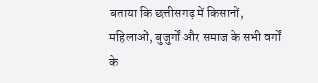बताया कि छत्तीसगढ़ में किसानों, महिलाओं, बुजुर्गों और समाज के सभी वर्गों के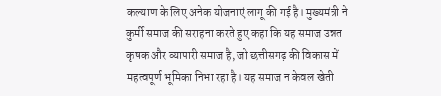कल्याण के लिए अनेक योजनाएं लागू की गई है। मुख्यमंत्री ने कुर्मी समाज की सराहना करते हुए कहा कि यह समाज उन्नत कृषक और व्यापारी समाज है, जो छत्तीसगढ़ की विकास में महत्वपूर्ण भूमिका निभा रहा है। यह समाज न केवल खेती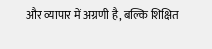और व्यापार में अग्रणी है, बल्कि शिक्षित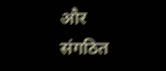और संगठित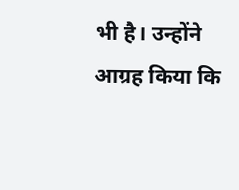भी है। उन्होंने आग्रह किया कि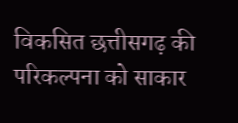विकसित छत्तीसगढ़ की परिकल्पना को साकार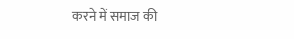करने में समाज की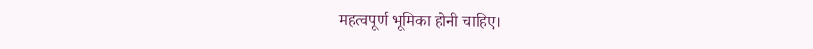महत्वपूर्ण भूमिका होनी चाहिए।